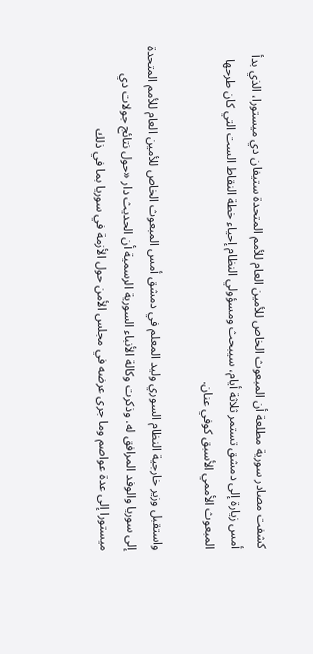كشفت مصادر سورية مطلعة أن المبعوث الخاص للأمين العام للأمم المتحدة ستيفان دي ميستورا، الذي بدأ أمس زيارة إلى دمشق تستمر ثلاثة أيام، سيبحث ومسؤولي النظام إحياء خطة النقاط الست التي كان طرحها المبعوث الأممي الأسبق كوفي عنان.

واستقبل وزير خارجية النظام السوري وليد المعلم في دمشق أمس المبعوث الخاص للأمين العام للأمم المتحدة إلى سوريا والوفد المرافق له. وذكرت وكالة الأنباء السورية الرسمية أن الحديث دار «حول نتائج جولات دي ميستورا إلى عدة عواصم وما جرى عرضه في مجلس الأمن حول الأزمة في سوريا بما في ذلك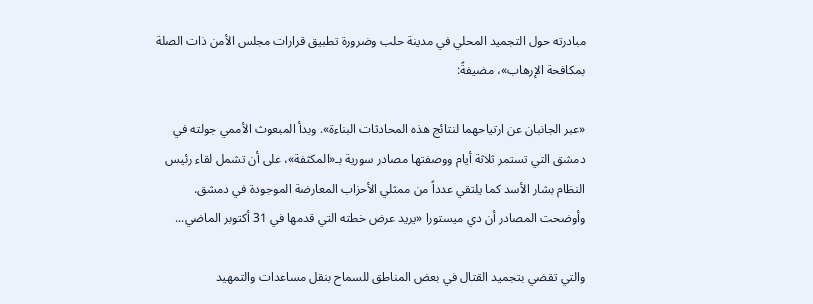مبادرته حول التجميد المحلي في مدينة حلب وضرورة تطبيق قرارات مجلس الأمن ذات الصلة بمكافحة الإرهاب»، مضيفةً:

«عبر الجانبان عن ارتياحهما لنتائج هذه المحادثات البناءة». وبدأ المبعوث الأممي جولته في دمشق التي تستمر ثلاثة أيام ووصفتها مصادر سورية بـ«المكثفة»، على أن تشمل لقاء رئيس النظام بشار الأسد كما يلتقي عدداً من ممثلي الأحزاب المعارضة الموجودة في دمشق. وأوضحت المصادر أن دي ميستورا «يريد عرض خطته التي قدمها في 31 أكتوبر الماضي...

والتي تقضي بتجميد القتال في بعض المناطق للسماح بنقل مساعدات والتمهيد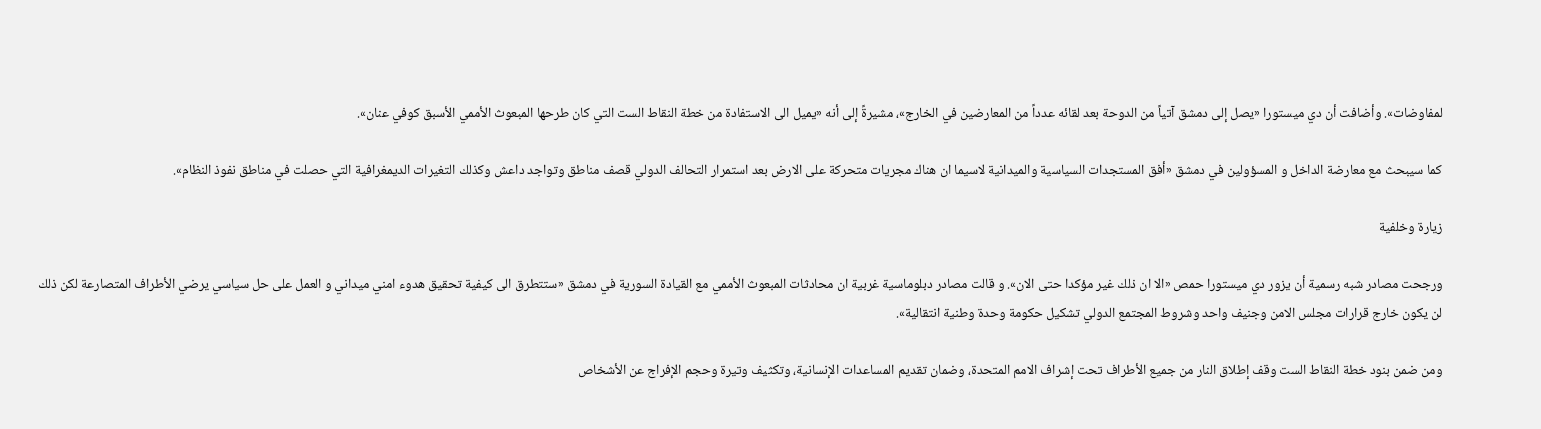لمفاوضات». وأضافت أن دي ميستورا «يصل إلى دمشق آتياً من الدوحة بعد لقائه عدداً من المعارضين في الخارج»، مشيرةً إلى أنه «يميل الى الاستفادة من خطة النقاط الست التي كان طرحها المبعوث الأممي الأسبق كوفي عنان».

كما سيبحث مع معارضة الداخل و المسؤولين في دمشق «أفق المستجدات السياسية والميدانية لاسيما ان هناك مجريات متحركة على الارض بعد استمرار التحالف الدولي قصف مناطق وتواجد داعش وكذلك التغيرات الديمغرافية التي حصلت في مناطق نفوذ النظام».

زيارة وخلفية

ورجحت مصادر شبه رسمية أن يزور دي ميستورا حمص «الا ان ذلك غير مؤكدا حتى الان». و قالت مصادر دبلوماسية غربية ان محادثات المبعوث الأممي مع القيادة السورية في دمشق «ستتطرق الى كيفية تحقيق هدوء امني ميداني و العمل على حل سياسي يرضي الأطراف المتصارعة لكن ذلك لن يكون خارج قرارات مجلس الامن وجنيف واحد وشروط المجتمع الدولي تشكيل حكومة وحدة وطنية انتقالية».

ومن ضمن بنود خطة النقاط الست وقف إطلاق النار من جميع الأطراف تحت إشراف الامم المتحدة، وضمان تقديم المساعدات الإنسانية، وتكثيف وتيرة وحجم الإفراج عن الأشخاص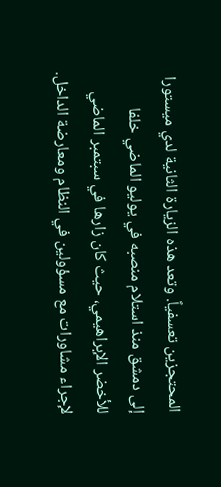المحتجزين تعسفياً. وتعد هذه الزيارة الثانية لدي ميستورا إلى دمشق منذ استلام منصبه في يوليو الماضي خلفا للأخضر الإبراهيمي، حيث كان زارها في سبتمبر الماضي لإجراء مشاورات مع مسؤولين في النظام ومعارضة الداخل.